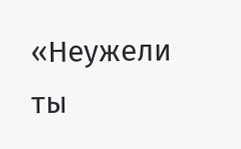«Неужели ты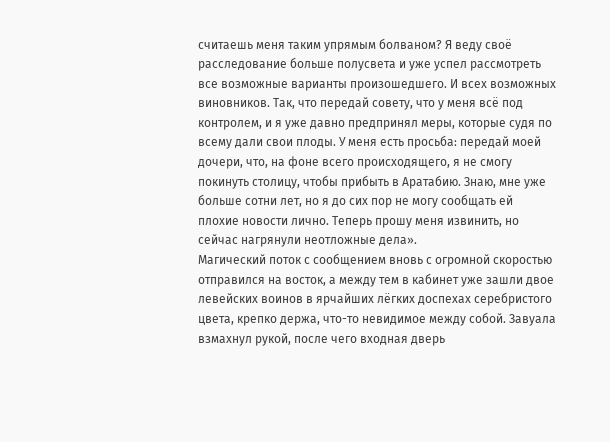считаешь меня таким упрямым болваном? Я веду своё расследование больше полусвета и уже успел рассмотреть все возможные варианты произошедшего. И всех возможных виновников. Так, что передай совету, что у меня всё под контролем, и я уже давно предпринял меры, которые судя по всему дали свои плоды. У меня есть просьба: передай моей дочери, что, на фоне всего происходящего, я не смогу покинуть столицу, чтобы прибыть в Аратабию. Знаю, мне уже больше сотни лет, но я до сих пор не могу сообщать ей плохие новости лично. Теперь прошу меня извинить, но сейчас нагрянули неотложные дела».
Магический поток с сообщением вновь с огромной скоростью отправился на восток, а между тем в кабинет уже зашли двое левейских воинов в ярчайших лёгких доспехах серебристого цвета, крепко держа, что-то невидимое между собой. Завуала взмахнул рукой, после чего входная дверь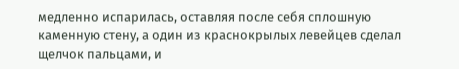медленно испарилась, оставляя после себя сплошную каменную стену, а один из краснокрылых левейцев сделал щелчок пальцами, и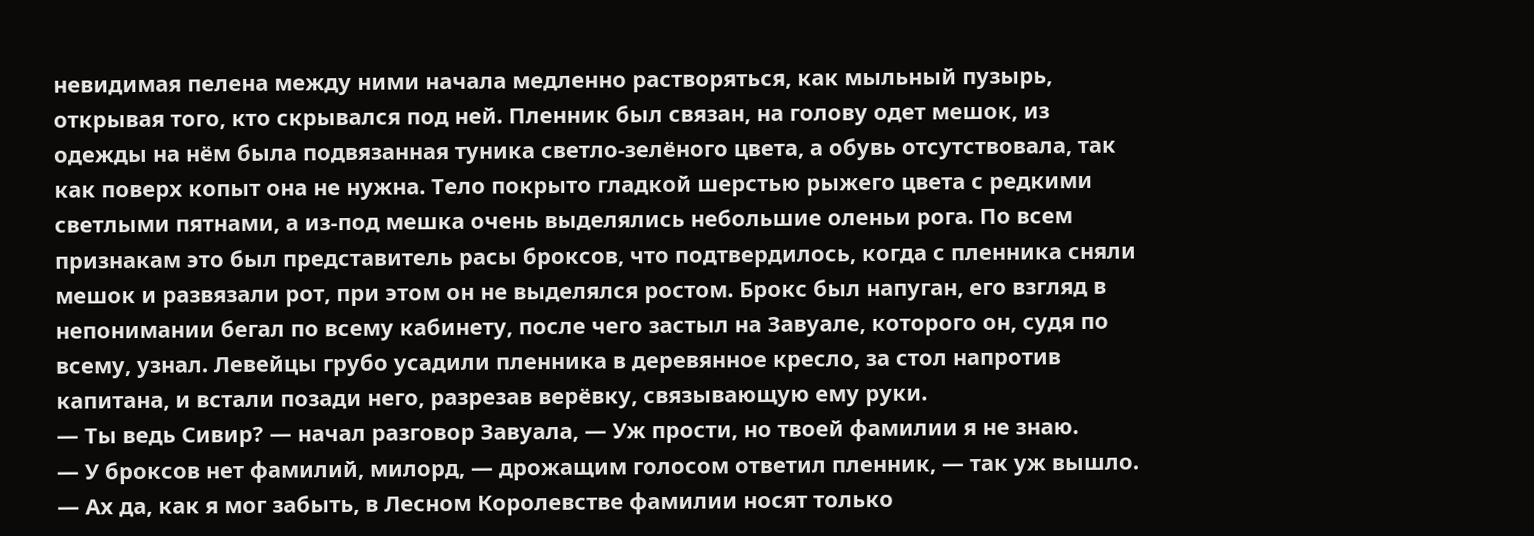невидимая пелена между ними начала медленно растворяться, как мыльный пузырь, открывая того, кто скрывался под ней. Пленник был связан, на голову одет мешок, из одежды на нём была подвязанная туника светло-зелёного цвета, а обувь отсутствовала, так как поверх копыт она не нужна. Тело покрыто гладкой шерстью рыжего цвета с редкими светлыми пятнами, а из-под мешка очень выделялись небольшие оленьи рога. По всем признакам это был представитель расы броксов, что подтвердилось, когда с пленника сняли мешок и развязали рот, при этом он не выделялся ростом. Брокс был напуган, его взгляд в непонимании бегал по всему кабинету, после чего застыл на Завуале, которого он, судя по всему, узнал. Левейцы грубо усадили пленника в деревянное кресло, за стол напротив капитана, и встали позади него, разрезав верёвку, связывающую ему руки.
— Ты ведь Сивир? — начал разговор Завуала, — Уж прости, но твоей фамилии я не знаю.
— У броксов нет фамилий, милорд, — дрожащим голосом ответил пленник, — так уж вышло.
— Ах да, как я мог забыть, в Лесном Королевстве фамилии носят только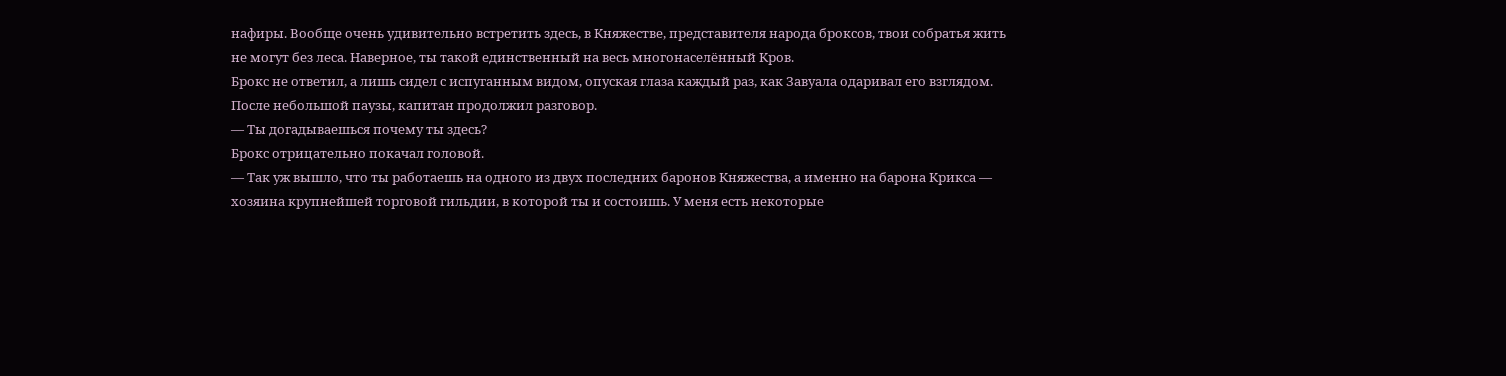нафиры. Вообще очень удивительно встретить здесь, в Княжестве, представителя народа броксов, твои собратья жить не могут без леса. Наверное, ты такой единственный на весь многонаселённый Кров.
Брокс не ответил, а лишь сидел с испуганным видом, опуская глаза каждый раз, как Завуала одаривал его взглядом. После небольшой паузы, капитан продолжил разговор.
— Ты догадываешься почему ты здесь?
Брокс отрицательно покачал головой.
— Так уж вышло, что ты работаешь на одного из двух последних баронов Княжества, а именно на барона Крикса — хозяина крупнейшей торговой гильдии, в которой ты и состоишь. У меня есть некоторые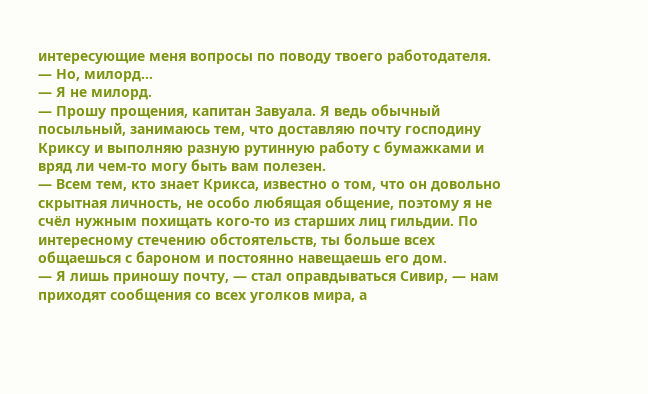интересующие меня вопросы по поводу твоего работодателя.
— Но, милорд…
— Я не милорд.
— Прошу прощения, капитан Завуала. Я ведь обычный посыльный, занимаюсь тем, что доставляю почту господину Криксу и выполняю разную рутинную работу с бумажками и вряд ли чем-то могу быть вам полезен.
— Всем тем, кто знает Крикса, известно о том, что он довольно скрытная личность, не особо любящая общение, поэтому я не счёл нужным похищать кого-то из старших лиц гильдии. По интересному стечению обстоятельств, ты больше всех общаешься с бароном и постоянно навещаешь его дом.
— Я лишь приношу почту, — стал оправдываться Сивир, — нам приходят сообщения со всех уголков мира, а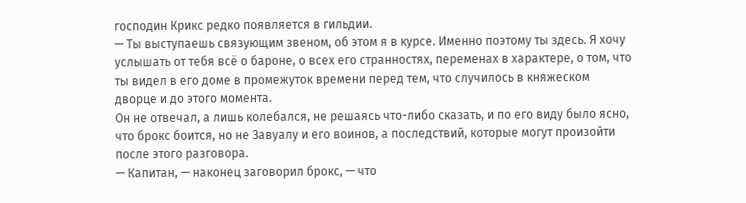господин Крикс редко появляется в гильдии.
— Ты выступаешь связующим звеном, об этом я в курсе. Именно поэтому ты здесь. Я хочу услышать от тебя всё о бароне, о всех его странностях, переменах в характере, о том, что ты видел в его доме в промежуток времени перед тем, что случилось в княжеском дворце и до этого момента.
Он не отвечал, а лишь колебался, не решаясь что-либо сказать, и по его виду было ясно, что брокс боится, но не Завуалу и его воинов, а последствий, которые могут произойти после этого разговора.
— Капитан, — наконец заговорил брокс, — что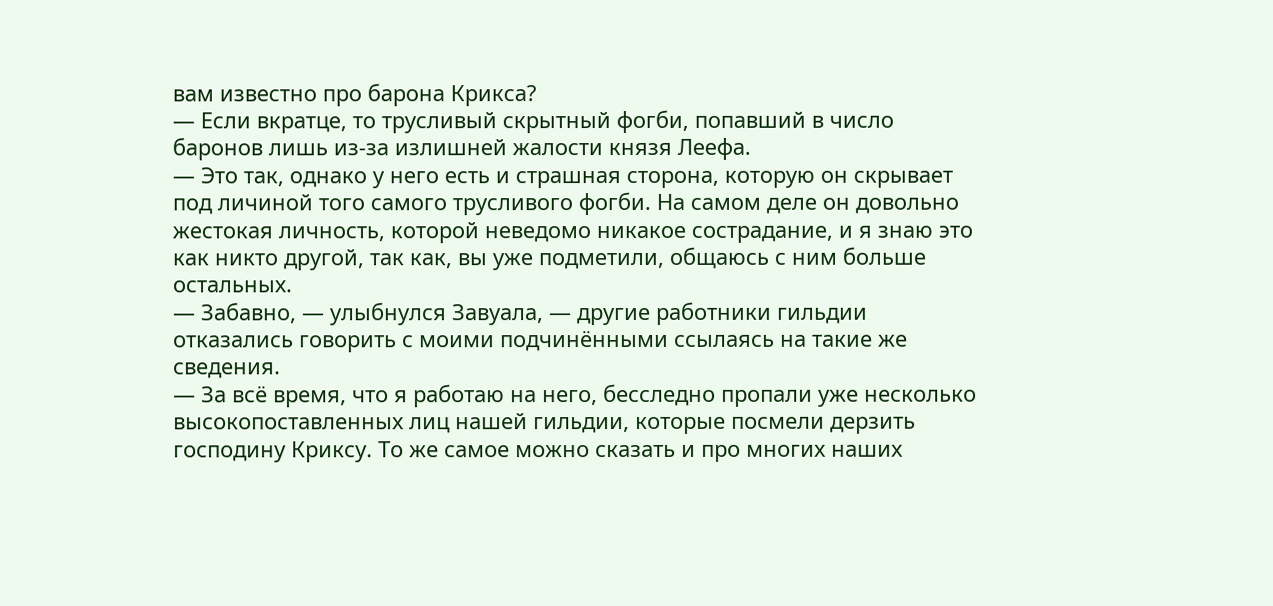вам известно про барона Крикса?
— Если вкратце, то трусливый скрытный фогби, попавший в число баронов лишь из-за излишней жалости князя Леефа.
— Это так, однако у него есть и страшная сторона, которую он скрывает под личиной того самого трусливого фогби. На самом деле он довольно жестокая личность, которой неведомо никакое сострадание, и я знаю это как никто другой, так как, вы уже подметили, общаюсь с ним больше остальных.
— Забавно, — улыбнулся Завуала, — другие работники гильдии отказались говорить с моими подчинёнными ссылаясь на такие же сведения.
— За всё время, что я работаю на него, бесследно пропали уже несколько высокопоставленных лиц нашей гильдии, которые посмели дерзить господину Криксу. То же самое можно сказать и про многих наших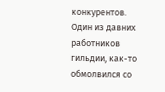конкурентов. Один из давних работников гильдии, как-то обмолвился со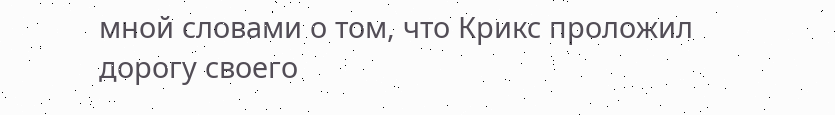мной словами о том, что Крикс проложил дорогу своего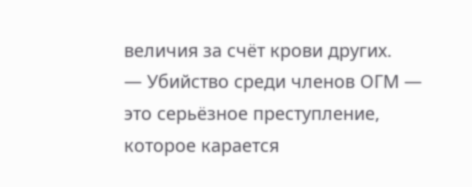величия за счёт крови других.
— Убийство среди членов ОГМ — это серьёзное преступление, которое карается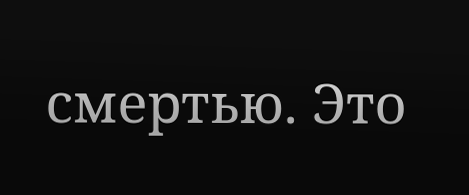смертью. Это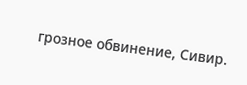грозное обвинение, Сивир.